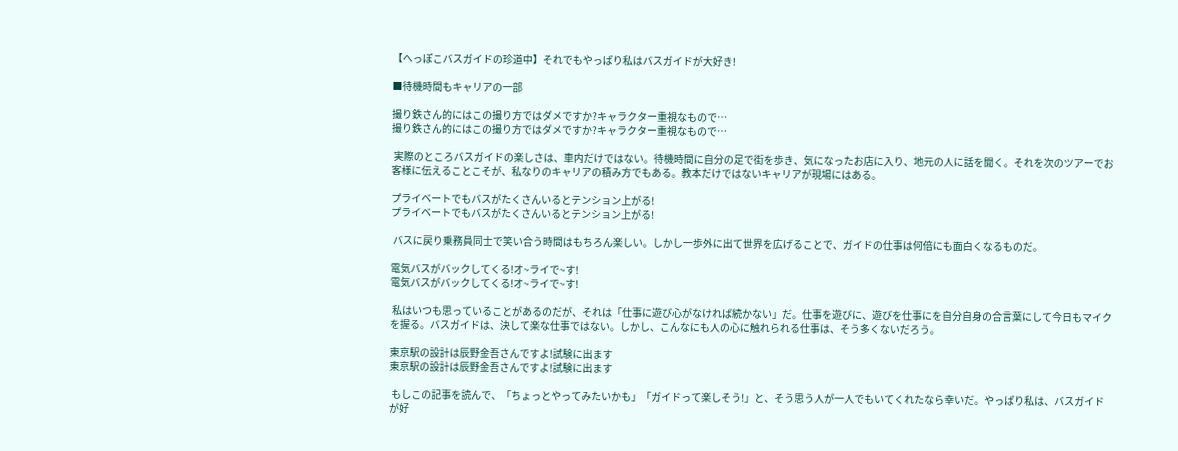【へっぽこバスガイドの珍道中】それでもやっぱり私はバスガイドが大好き!

■待機時間もキャリアの一部

撮り鉄さん的にはこの撮り方ではダメですか?キャラクター重視なもので…
撮り鉄さん的にはこの撮り方ではダメですか?キャラクター重視なもので…

 実際のところバスガイドの楽しさは、車内だけではない。待機時間に自分の足で街を歩き、気になったお店に入り、地元の人に話を聞く。それを次のツアーでお客様に伝えることこそが、私なりのキャリアの積み方でもある。教本だけではないキャリアが現場にはある。

プライベートでもバスがたくさんいるとテンション上がる!
プライベートでもバスがたくさんいるとテンション上がる!

 バスに戻り乗務員同士で笑い合う時間はもちろん楽しい。しかし一歩外に出て世界を広げることで、ガイドの仕事は何倍にも面白くなるものだ。

電気バスがバックしてくる!オ~ライで~す!
電気バスがバックしてくる!オ~ライで~す!

 私はいつも思っていることがあるのだが、それは「仕事に遊び心がなければ続かない」だ。仕事を遊びに、遊びを仕事にを自分自身の合言葉にして今日もマイクを握る。バスガイドは、決して楽な仕事ではない。しかし、こんなにも人の心に触れられる仕事は、そう多くないだろう。

東京駅の設計は辰野金吾さんですよ!試験に出ます
東京駅の設計は辰野金吾さんですよ!試験に出ます

 もしこの記事を読んで、「ちょっとやってみたいかも」「ガイドって楽しそう!」と、そう思う人が一人でもいてくれたなら幸いだ。やっぱり私は、バスガイドが好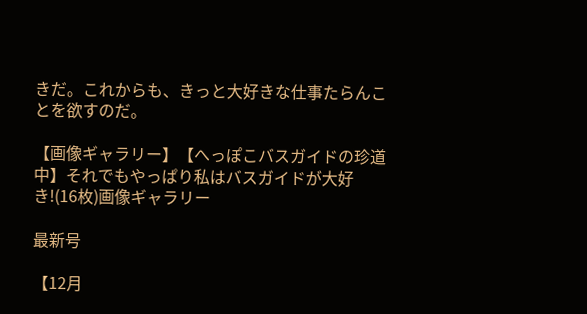きだ。これからも、きっと大好きな仕事たらんことを欲すのだ。

【画像ギャラリー】【へっぽこバスガイドの珍道中】それでもやっぱり私はバスガイドが大好き!(16枚)画像ギャラリー

最新号

【12月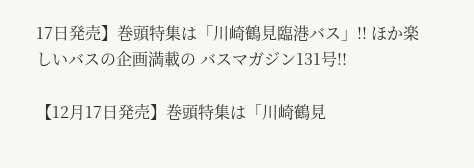17日発売】巻頭特集は「川崎鶴見臨港バス」!! ほか楽しいバスの企画満載の バスマガジン131号!!

【12月17日発売】巻頭特集は「川崎鶴見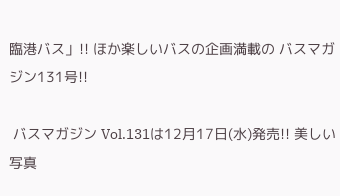臨港バス」!! ほか楽しいバスの企画満載の バスマガジン131号!!

 バスマガジン Vol.131は12月17日(水)発売!! 美しい写真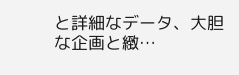と詳細なデータ、大胆な企画と緻…